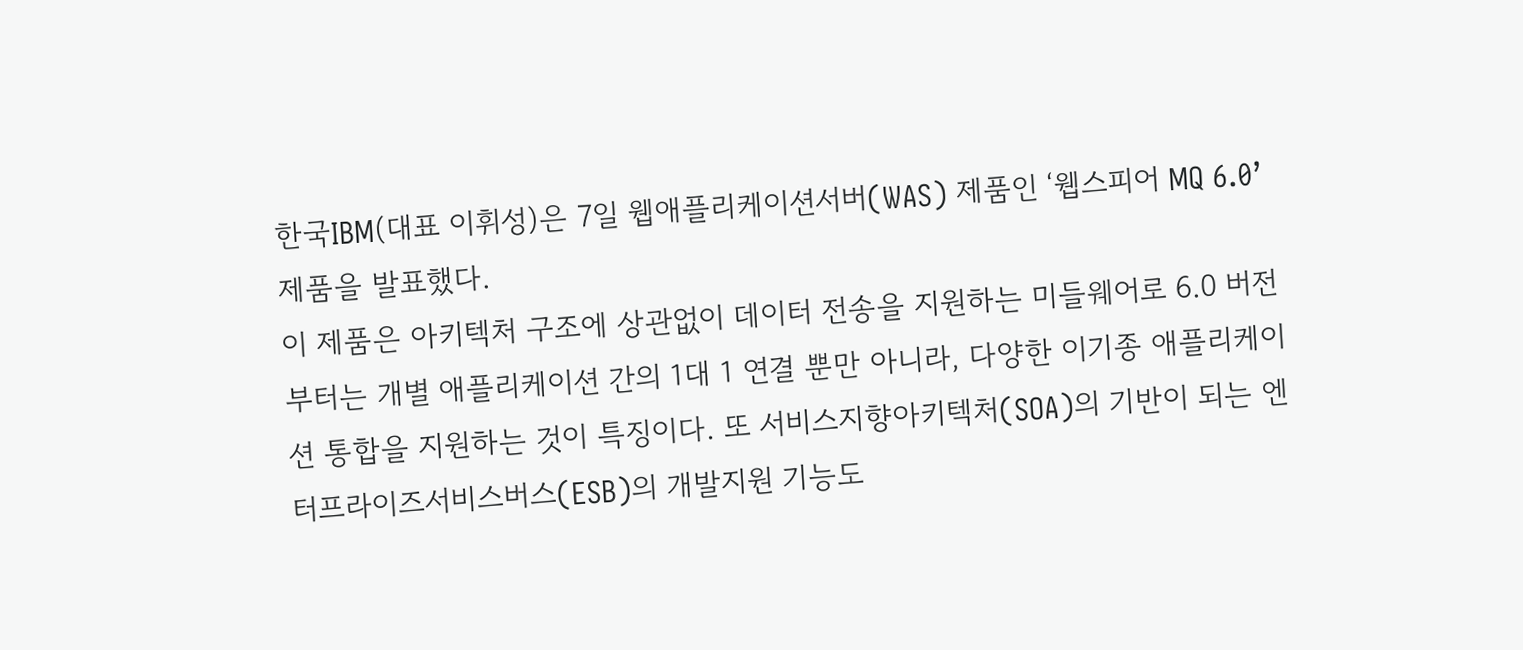한국IBM(대표 이휘성)은 7일 웹애플리케이션서버(WAS) 제품인 ‘웹스피어 MQ 6.0’ 제품을 발표했다.
이 제품은 아키텍처 구조에 상관없이 데이터 전송을 지원하는 미들웨어로 6.0 버전부터는 개별 애플리케이션 간의 1대 1 연결 뿐만 아니라, 다양한 이기종 애플리케이션 통합을 지원하는 것이 특징이다. 또 서비스지향아키텍처(SOA)의 기반이 되는 엔터프라이즈서비스버스(ESB)의 개발지원 기능도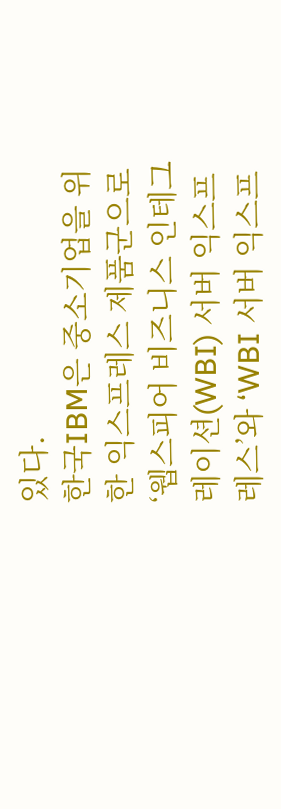있다.
한국IBM은 중소기업을 위한 익스프레스 제품군으로 ‘웹스피어 비즈니스 인테그레이션(WBI) 서버 익스프레스’와 ‘WBI 서버 익스프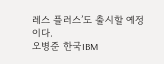레스 플러스’도 출시할 예정이다.
오병준 한국IBM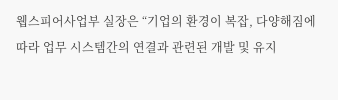웹스피어사업부 실장은 “기업의 환경이 복잡, 다양해짐에 따라 업무 시스템간의 연결과 관련된 개발 및 유지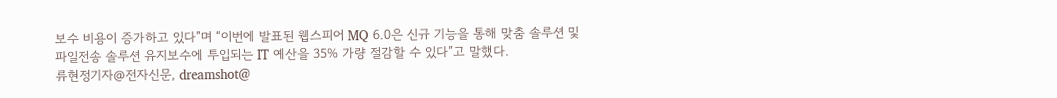보수 비용이 증가하고 있다”며 “이번에 발표된 웹스피어 MQ 6.0은 신규 기능을 통해 맞춤 솔루션 및 파일전송 솔루션 유지보수에 투입되는 IT 예산을 35% 가량 절감할 수 있다”고 말했다.
류현정기자@전자신문, dreamshot@